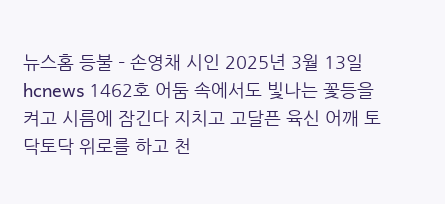뉴스홈 등불 – 손영채 시인 2025년 3월 13일 hcnews 1462호 어둠 속에서도 빛나는 꽃등을 켜고 시름에 잠긴다 지치고 고달픈 육신 어깨 토닥토닥 위로를 하고 천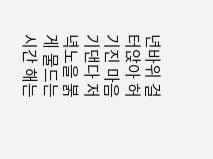년바위 걸터앉아 허기진 마음 기댄다 저녁노을 붉게 물드는 시간 해는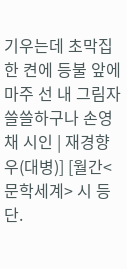기우는데 초막집 한 켠에 등불 앞에 마주 선 내 그림자 쓸쓸하구나 손영채 시인 | 재경향우(대병)] [월간<문학세계> 시 등단.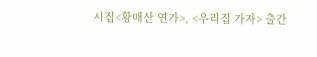시집<황매산 연가>, <우리집 가자> 출간